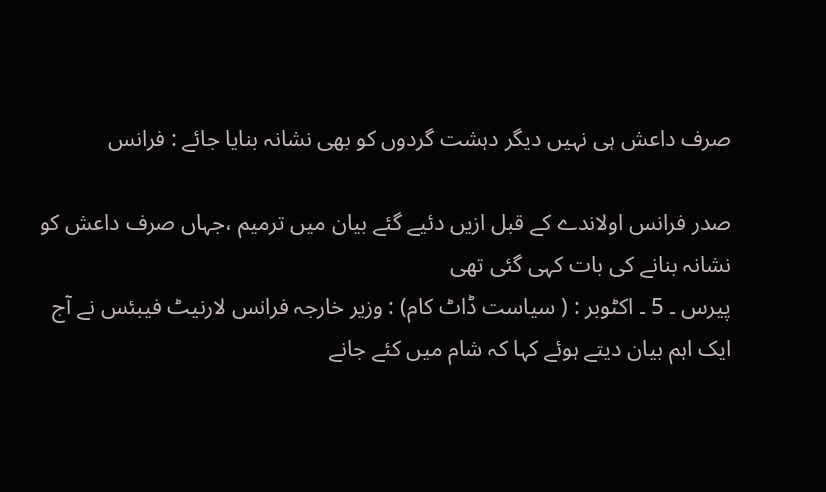صرف داعش ہی نہیں دیگر دہشت گردوں کو بھی نشانہ بنایا جائے : فرانس

صدر فرانس اولاندے کے قبل ازیں دئیے گئے بیان میں ترمیم ،جہاں صرف داعش کو نشانہ بنانے کی بات کہی گئی تھی
پیرس ۔ 5 ۔ اکٹوبر : ( سیاست ڈاٹ کام) : وزیر خارجہ فرانس لارنیٹ فیبئس نے آج ایک اہم بیان دیتے ہوئے کہا کہ شام میں کئے جانے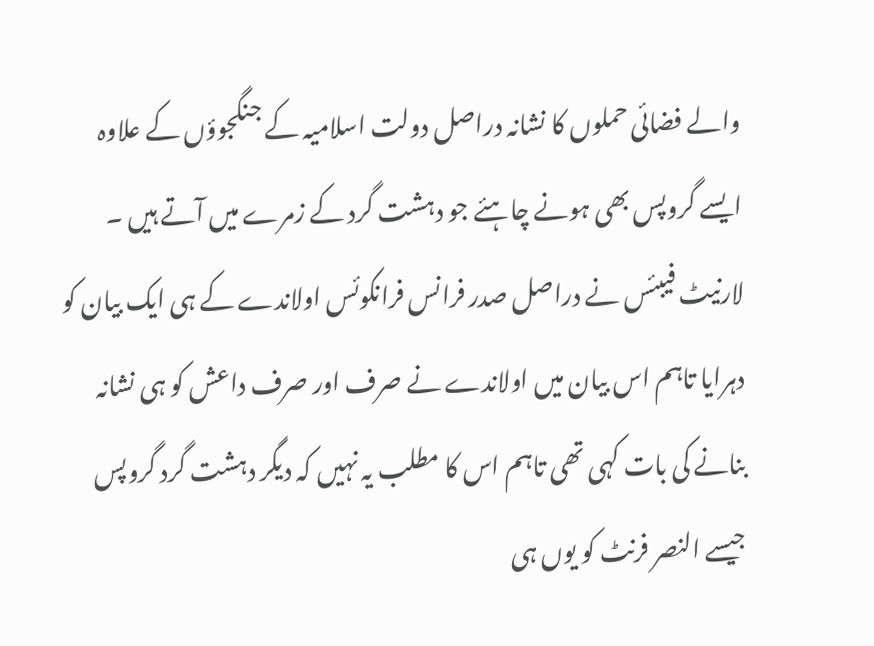والے فضائی حملوں کا نشانہ دراصل دولت اسلامیہ کے جنگجوؤں کے علاوہ ایسے گروپس بھی ہونے چاہئے جو دہشت گرد کے زمرے میں آتے ہیں ۔ لارنیٹ فیبئس نے دراصل صدر فرانس فرانکوئس اولاندے کے ہی ایک بیان کو دہرایا تاہم اس بیان میں اولاندے نے صرف اور صرف داعش کو ہی نشانہ بنانے کی بات کہی تھی تاہم اس کا مطلب یہ نہیں کہ دیگر دہشت گرد گروپس جیسے النصر فرنٹ کو یوں ہی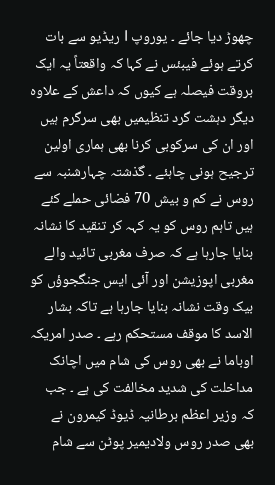چھوڑ دیا جائے ۔ یوروپ I ریڈیو سے بات کرتے ہوئے فیبئس نے کہا کہ واقعتاً یہ ایک بروقت فیصلہ ہے کیوں کہ داعش کے علاوہ دیگر دہشت گرد تنظیمیں بھی سرگرم ہیں اور ان کی سرکوبی کرنا بھی ہماری اولین ترجیح ہونی چاہئے ۔ گذشتہ چہارشنبہ سے روس نے کم و بیش 70 فضائی حملے کئے ہیں تاہم روس کو یہ کہہ کر تنقید کا نشانہ بنایا جارہا ہے کہ صرف مغربی تائید والے مغربی اپوزیشن اور آئی ایس جنگجوؤں کو بیک وقت نشانہ بنایا جارہا ہے تاکہ بشار الاسد کا موقف مستحکم رہے ۔ صدر امریکہ اوباما نے بھی روس کی شام میں اچانک مداخلت کی شدید مخالفت کی ہے ۔ جب کہ وزیر اعظم برطانیہ ڈیوڈ کیمرون نے بھی صدر روس ولادیمیر پوٹن سے شام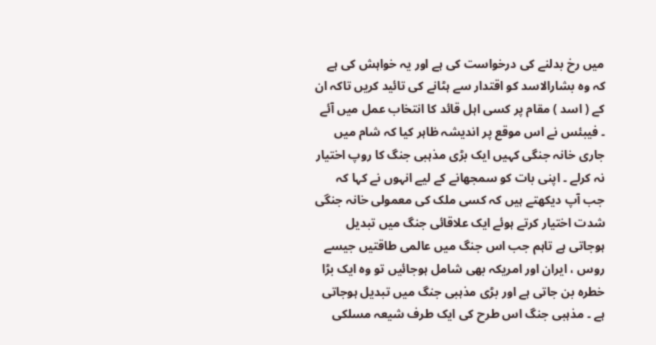میں رخ بدلنے کی درخواست کی ہے اور یہ خواہش کی ہے کہ وہ بشارالاسد کو اقتدار سے ہٹانے کی تائید کریں تاکہ ان کے ( اسد ) مقام پر کسی اہل قائد کا انتخاب عمل میں آئے ۔ فیبئس نے اس موقع پر اندیشہ ظاہر کیا کہ شام میں جاری خانہ جنگی کہیں ایک بڑی مذہبی جنگ کا روپ اختیار نہ کرلے ۔ اپنی بات کو سمجھانے کے لیے انہوں نے کہا کہ جب آپ دیکھتے ہیں کہ کسی ملک کی معمولی خانہ جنگی شدت اختیار کرتے ہوئے ایک علاقائی جنگ میں تبدیل ہوجاتی ہے تاہم جب اس جنگ میں عالمی طاقتیں جیسے روس ، ایران اور امریکہ بھی شامل ہوجائیں تو وہ ایک بڑا خطرہ بن جاتی ہے اور بڑی مذہبی جنگ میں تبدیل ہوجاتی ہے ۔ مذہبی جنگ اس طرح کی ایک طرف شیعہ مسلکی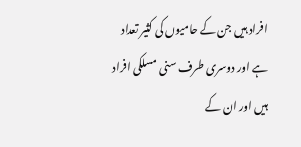افراد ہیں جن کے حامیوں کی کثیر تعداد ہے اور دوسری طرف سنی مسلکی افراد ہیں اور ان کے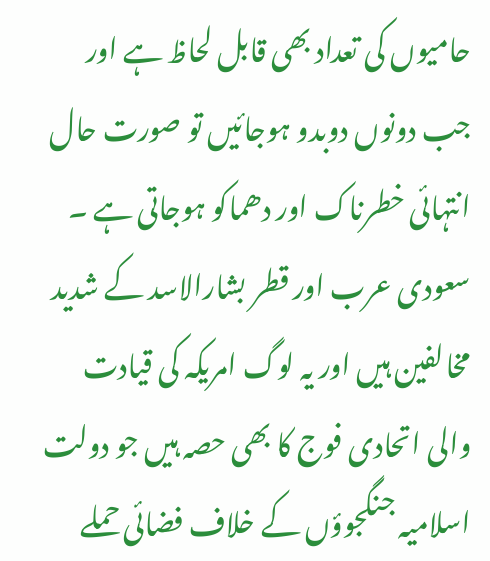حامیوں کی تعداد بھی قابل لحاظ ہے اور جب دونوں دوبدو ہوجائیں تو صورت حال انتہائی خطرناک اور دھماکو ہوجاتی ہے ۔ سعودی عرب اور قطر بشارالاسد کے شدید مخالفین ہیں اور یہ لوگ امریکہ کی قیادت والی اتحادی فوج کا بھی حصہ ہیں جو دولت اسلامیہ جنگجوؤں کے خلاف فضائی حملے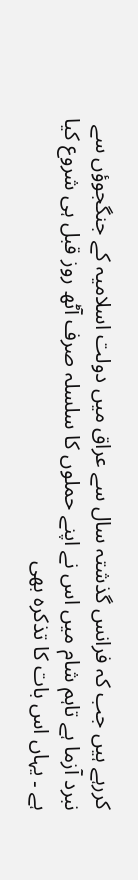کررہے ہیں جب کہ فرانس گذشتہ سال سے عراق میں دولت اسلامیہ کے جنگجوؤں سے نبرد آزما ہے تاہم شام میں اس نے اپنے حملوں کا سلسلہ صرف آٹھ روز قبل ہی شروع کیا ہے ۔ یہاں اس بات کا تذکرہ بھی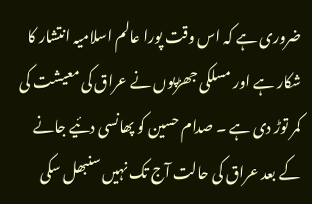ضروری ہے کہ اس وقت پورا عالم اسلامیہ انتشار کا شکار ہے اور مسلکی جھڑپوں نے عراق کی معیشت کی کمر توڑ دی ہے ۔ صدام حسین کو پھانسی دئیے جانے کے بعد عراق کی حالت آج تک نہیں سنبھل سکی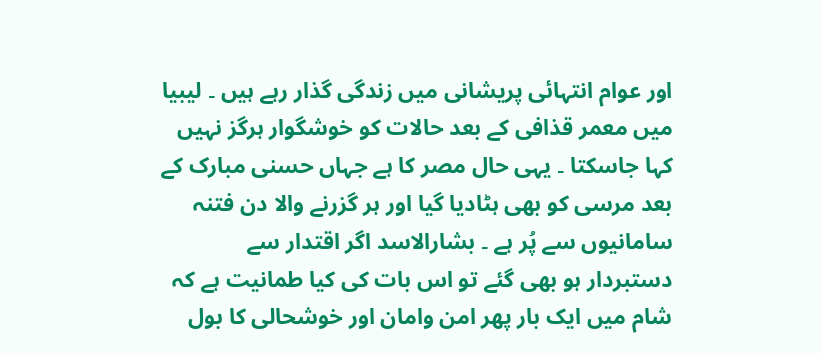اور عوام انتہائی پریشانی میں زندگی گذار رہے ہیں ۔ لیبیا میں معمر قذافی کے بعد حالات کو خوشگوار ہرگز نہیں کہا جاسکتا ۔ یہی حال مصر کا ہے جہاں حسنی مبارک کے بعد مرسی کو بھی ہٹادیا گیا اور ہر گزرنے والا دن فتنہ سامانیوں سے پُر ہے ۔ بشارالاسد اگر اقتدار سے دستبردار ہو بھی گئے تو اس بات کی کیا طمانیت ہے کہ شام میں ایک بار پھر امن وامان اور خوشحالی کا بول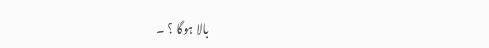بالا ہوگا ؟ ۔